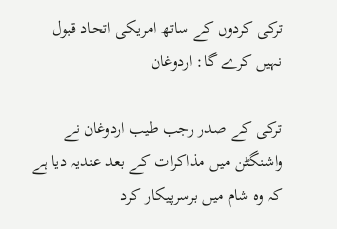ترکی کردوں کے ساتھ امریکی اتحاد قبول نہیں کرے گا: اردوغان

ترکی کے صدر رجب طیب اردوغان نے واشنگٹن میں مذاکرات کے بعد عندیہ دیا ہے کہ وہ شام میں برسرپیکار کرد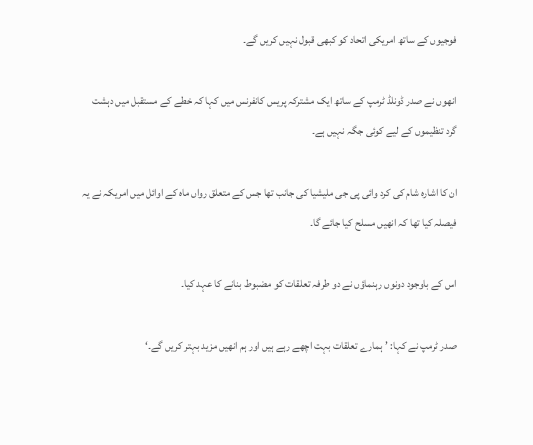فوجیوں کے ساتھ امریکی اتحاد کو کبھی قبول نہیں کریں گے۔

انھوں نے صدر ڈونلڈ ٹرمپ کے ساتھ ایک مشترکہ پریس کانفرنس میں کہا کہ خطے کے مستقبل میں دہشت گرد تنظیموں کے لیے کوئی جگہ نہیں ہے۔

ان کا اشارہ شام کی کرد وائی پی جی ملیشیا کی جانب تھا جس کے متعلق رواں ماہ کے اوائل میں امریکہ نے یہ فیصلہ کیا تھا کہ انھیں مسلح کیا جائے گا۔

اس کے باوجود دونوں رہنماؤں نے دو طرفہ تعلقات کو مضبوط بنانے کا عہد کیا۔

صدر ٹرمپ نے کہا: ’ہمارے تعلقات بہت اچھے رہے ہیں اور ہم انھیں مزید بہتر کریں گے۔‘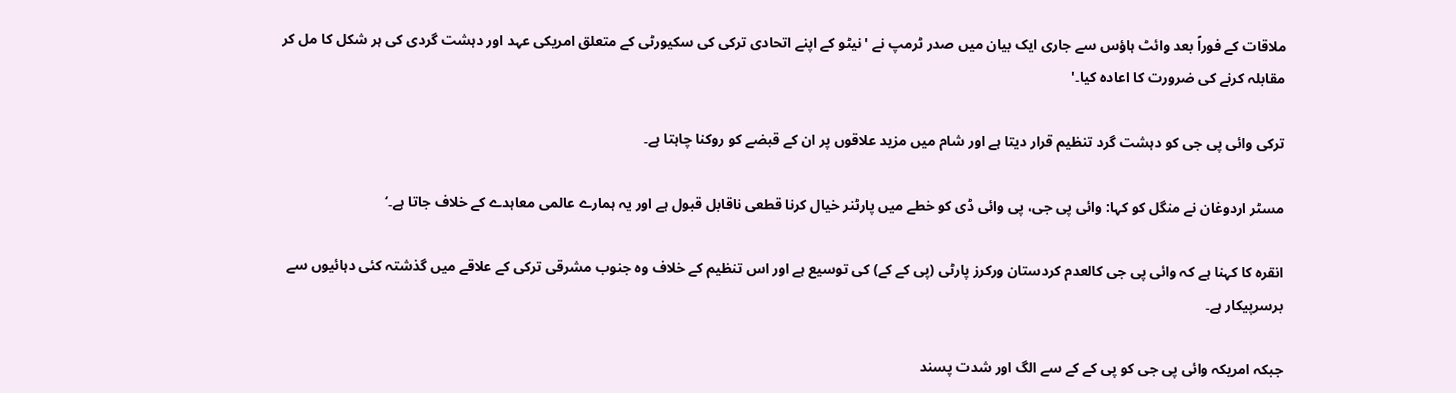ملاقات کے فوراً بعد وائٹ ہاؤس سے جاری ایک بیان میں صدر ٹرمپ نے 'نیٹو کے اپنے اتحادی ترکی کی سکیورٹی کے متعلق امریکی عہد اور دہشت گردی کی ہر شکل کا مل کر مقابلہ کرنے کی ضرورت کا اعادہ کیا۔'

ترکی وائی پی جی کو دہشت گرد تنظیم قرار دیتا ہے اور شام میں مزید علاقوں پر ان کے قبضے کو روکنا چاہتا ہے۔

مسٹر اردوغان نے منگل کو کہا: وائی پی جی، پی وائی ڈی کو خطے میں پارٹنر خیال کرنا قطعی ناقابل قبول ہے اور یہ ہمارے عالمی معاہدے کے خلاف جاتا ہے۔‘

انقرہ کا کہنا ہے کہ وائی پی جی کالعدم کردستان ورکرز پارٹی (پی کے کے) کی توسیع ہے اور اس تنظیم کے خلاف وہ جنوب مشرقی ترکی کے علاقے میں گذشتہ کئی دہائیوں سے برسرپیکار ہے۔

جبکہ امریکہ وائی پی جی کو پی کے کے سے الگ اور شدت پسند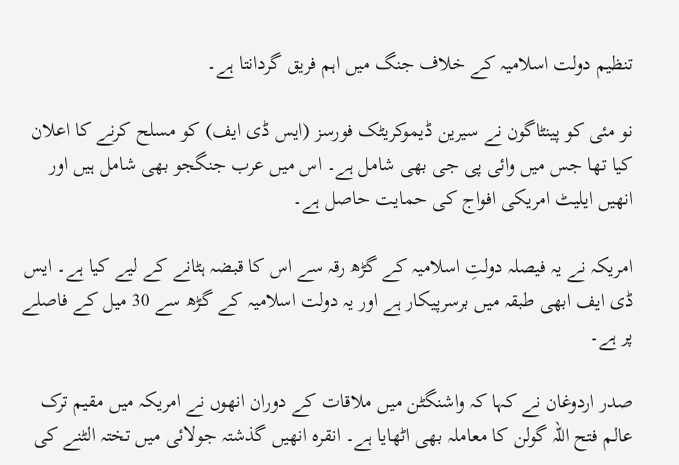تنظیم دولت اسلامیہ کے خلاف جنگ میں اہم فریق گردانتا ہے۔

نو مئی کو پینٹاگون نے سیرین ڈیموکریٹک فورسز (ایس ڈی ایف) کو مسلح کرنے کا اعلان کیا تھا جس میں وائی پی جی بھی شامل ہے۔ اس میں عرب جنگجو بھی شامل ہیں اور انھیں ایلیٹ امریکی افواج کی حمایت حاصل ہے۔

امریکہ نے یہ فیصلہ دولتِ اسلامیہ کے گڑھ رقہ سے اس کا قبضہ ہٹانے کے لیے کیا ہے۔ ایس ڈی ایف ابھی طبقہ میں برسرپیکار ہے اور یہ دولت اسلامیہ کے گڑھ سے 30 میل کے فاصلے پر ہے۔

صدر اردوغان نے کہا کہ واشنگٹن میں ملاقات کے دوران انھوں نے امریکہ میں مقیم ترک عالم فتح اللہ گولن کا معاملہ بھی اٹھایا ہے۔ انقرہ انھیں گذشتہ جولائی میں تختہ الٹنے کی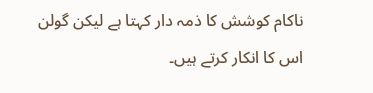ناکام کوشش کا ذمہ دار کہتا ہے لیکن گولن اس کا انکار کرتے ہیں۔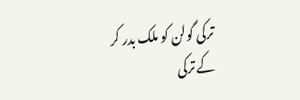ترکی گولن کو ملک بدر کر کے ترکی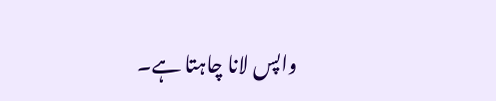واپس لانا چاہتا ہے۔